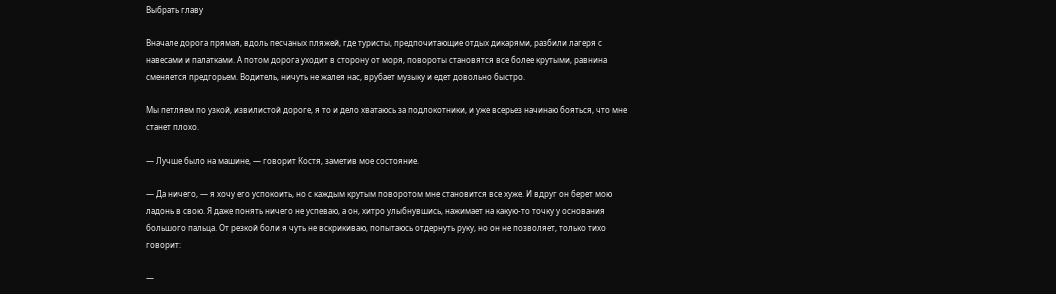Выбрать главу

Вначале дорога прямая, вдоль песчаных пляжей, где туристы, предпочитающие отдых дикарями, разбили лагеря с навесами и палатками. А потом дорога уходит в сторону от моря, повороты становятся все более крутыми, равнина сменяется предгорьем. Водитель, ничуть не жалея нас, врубает музыку и едет довольно быстро.

Мы петляем по узкой, извилистой дороге, я то и дело хватаюсь за подлокотники, и уже всерьез начинаю бояться, что мне станет плохо.

— Лучше было на машине, — говорит Костя, заметив мое состояние.

— Да ничего, — я хочу его успокоить, но с каждым крутым поворотом мне становится все хуже. И вдруг он берет мою ладонь в свою. Я даже понять ничего не успеваю, а он, хитро улыбнувшись, нажимает на какую-то точку у основания большого пальца. От резкой боли я чуть не вскрикиваю, попытаюсь отдернуть руку, но он не позволяет, только тихо говорит:

—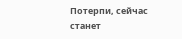Потерпи, сейчас станет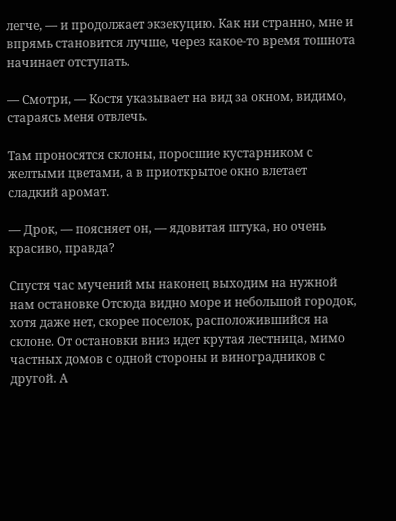легче, — и продолжает экзекуцию. Как ни странно, мне и впрямь становится лучше, через какое-то время тошнота начинает отступать.

— Смотри, — Костя указывает на вид за окном, видимо, стараясь меня отвлечь.

Там проносятся склоны, поросшие кустарником с желтыми цветами, а в приоткрытое окно влетает сладкий аромат.

— Дрок, — поясняет он, — ядовитая штука, но очень красиво, правда?

Спустя час мучений мы наконец выходим на нужной нам остановке Отсюда видно море и небольшой городок, хотя даже нет, скорее поселок, расположившийся на склоне. От остановки вниз идет крутая лестница, мимо частных домов с одной стороны и виноградников с другой. А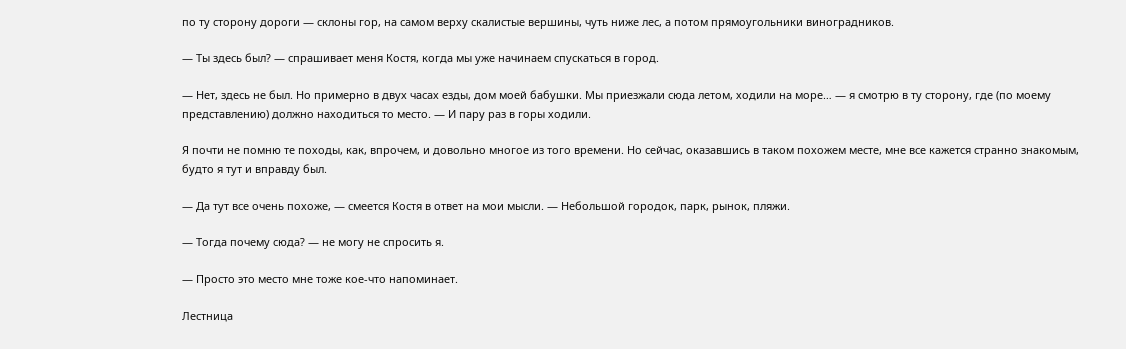по ту сторону дороги — склоны гор, на самом верху скалистые вершины, чуть ниже лес, а потом прямоугольники виноградников.

— Ты здесь был? — спрашивает меня Костя, когда мы уже начинаем спускаться в город.

— Нет, здесь не был. Но примерно в двух часах езды, дом моей бабушки. Мы приезжали сюда летом, ходили на море… — я смотрю в ту сторону, где (по моему представлению) должно находиться то место. — И пару раз в горы ходили.

Я почти не помню те походы, как, впрочем, и довольно многое из того времени. Но сейчас, оказавшись в таком похожем месте, мне все кажется странно знакомым, будто я тут и вправду был.

— Да тут все очень похоже, — смеется Костя в ответ на мои мысли. — Небольшой городок, парк, рынок, пляжи.

— Тогда почему сюда? — не могу не спросить я.

— Просто это место мне тоже кое-что напоминает.

Лестница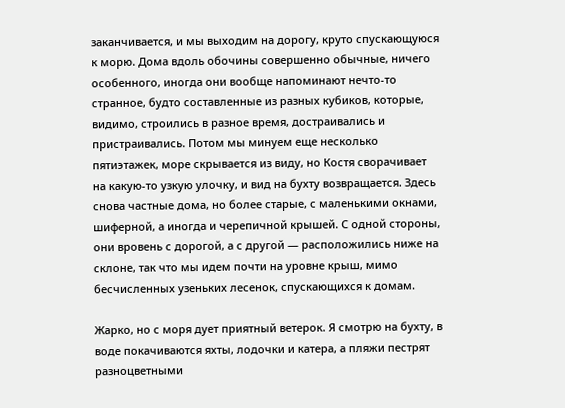заканчивается, и мы выходим на дорогу, круто спускающуюся к морю. Дома вдоль обочины совершенно обычные, ничего особенного, иногда они вообще напоминают нечто-то странное, будто составленные из разных кубиков, которые, видимо, строились в разное время, достраивались и пристраивались. Потом мы минуем еще несколько пятиэтажек, море скрывается из виду, но Костя сворачивает на какую-то узкую улочку, и вид на бухту возвращается. Здесь снова частные дома, но более старые, с маленькими окнами, шиферной, а иногда и черепичной крышей. С одной стороны, они вровень с дорогой, а с другой — расположились ниже на склоне, так что мы идем почти на уровне крыш, мимо бесчисленных узеньких лесенок, спускающихся к домам.

Жарко, но с моря дует приятный ветерок. Я смотрю на бухту, в воде покачиваются яхты, лодочки и катера, а пляжи пестрят разноцветными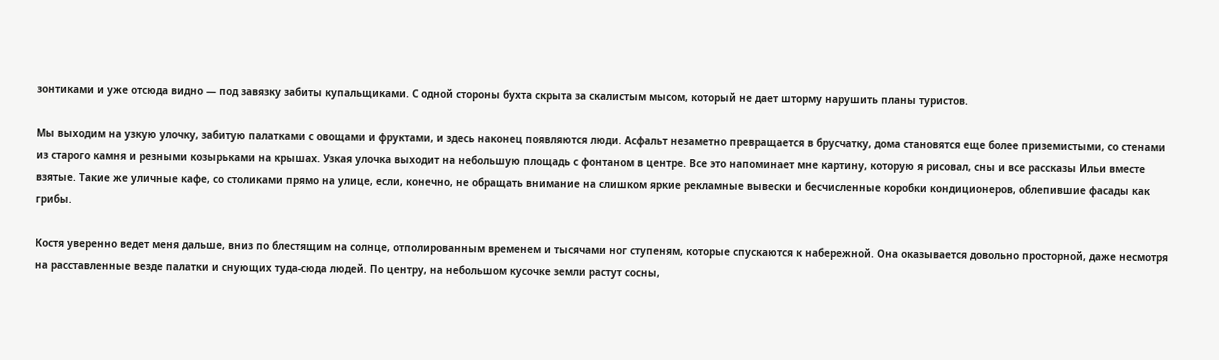зонтиками и уже отсюда видно — под завязку забиты купальщиками. С одной стороны бухта скрыта за скалистым мысом, который не дает шторму нарушить планы туристов.

Мы выходим на узкую улочку, забитую палатками с овощами и фруктами, и здесь наконец появляются люди. Асфальт незаметно превращается в брусчатку, дома становятся еще более приземистыми, со стенами из старого камня и резными козырьками на крышах. Узкая улочка выходит на небольшую площадь с фонтаном в центре. Все это напоминает мне картину, которую я рисовал, сны и все рассказы Ильи вместе взятые. Такие же уличные кафе, со столиками прямо на улице, если, конечно, не обращать внимание на слишком яркие рекламные вывески и бесчисленные коробки кондиционеров, облепившие фасады как грибы.

Костя уверенно ведет меня дальше, вниз по блестящим на солнце, отполированным временем и тысячами ног ступеням, которые спускаются к набережной. Она оказывается довольно просторной, даже несмотря на расставленные везде палатки и снующих туда-сюда людей. По центру, на небольшом кусочке земли растут сосны,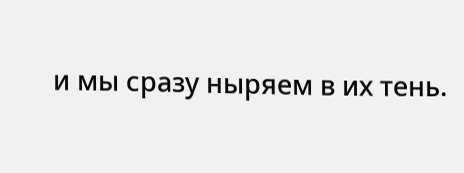и мы сразу ныряем в их тень.